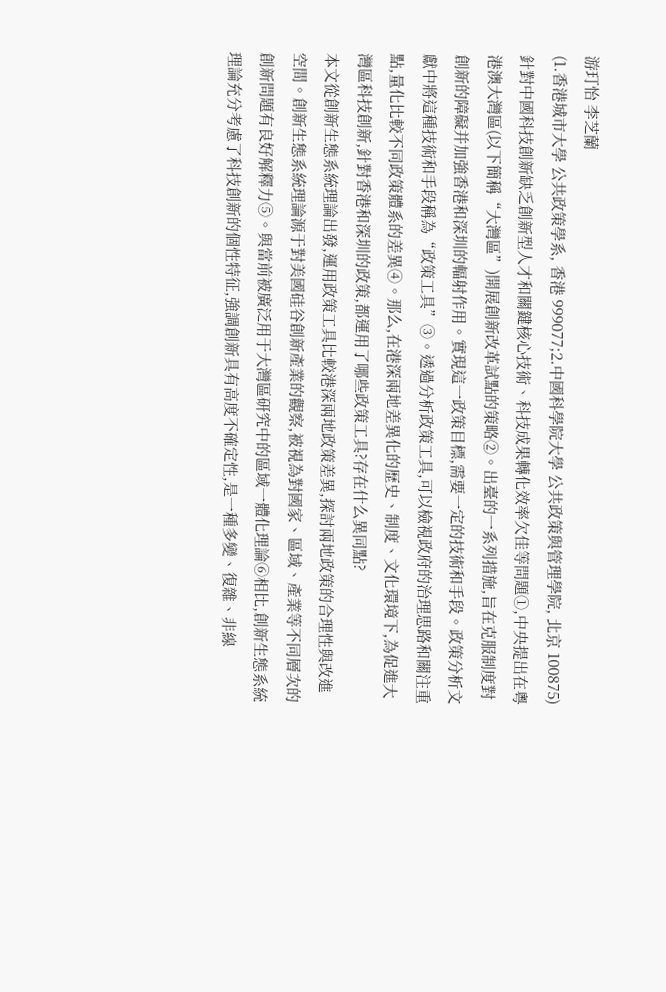游玎怡 李芝蘭
(1.香港城市大學 公共政策學系, 香港 999077;2.中國科學院大學 公共政策與管理學院, 北京 100875)
針對中國科技創新缺乏創新型人才和關鍵核心技術、科技成果轉化效率欠佳等問題①,中央提出在粵港澳大灣區(以下簡稱“大灣區”)開展創新改革試點的策略②。出臺的一系列措施,旨在克服制度對創新的障礙并加強香港和深圳的輻射作用。實現這一政策目標,需要一定的技術和手段。政策分析文獻中將這種技術和手段稱為“政策工具”③。透過分析政策工具,可以檢視政府的治理思路和關注重點,量化比較不同政策體系的差異④。那么,在港深兩地差異化的歷史、制度、文化環境下,為促進大灣區科技創新,針對香港和深圳的政策,都運用了哪些政策工具?存在什么異同點?
本文從創新生態系統理論出發,運用政策工具比較港深兩地政策差異,探討兩地政策的合理性與改進空間。創新生態系統理論源于對美國硅谷創新產業的觀察,被視為對國家、區域、產業等不同層次的創新問題有良好解釋力⑤。與當前被廣泛用于大灣區研究中的區域一體化理論⑥相比,創新生態系統理論充分考慮了科技創新的個性特征,強調創新具有高度不確定性,是一種多變、復雜、非線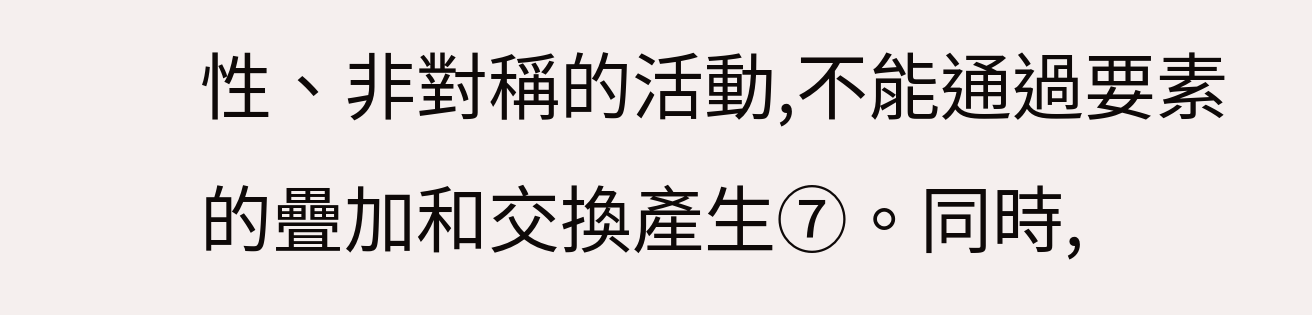性、非對稱的活動,不能通過要素的疊加和交換產生⑦。同時,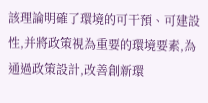該理論明確了環境的可干預、可建設性,并將政策視為重要的環境要素,為通過政策設計,改善創新環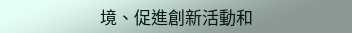境、促進創新活動和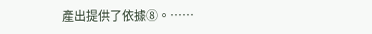產出提供了依據⑧。……